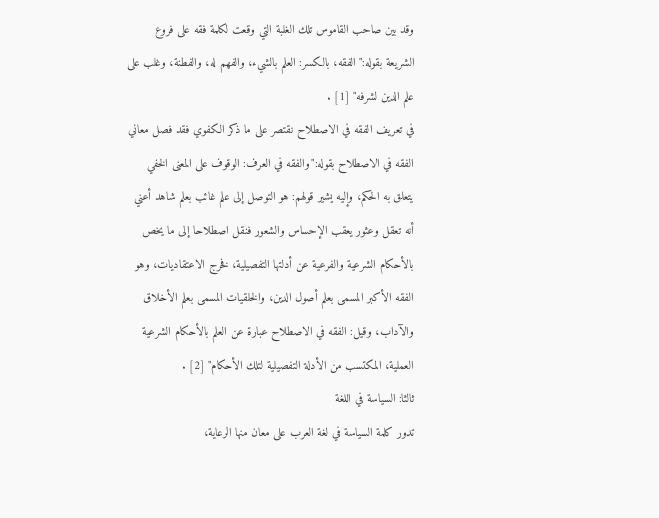وقد بين صاحب القاموس تلك الغلبة التي وقعت لكلمة فقه على فروع الشريعة بقوله:"الفقه، بالكسر: العلم بالشيء، والفهم له، والفطنة، وغلب على علم الدين لشرفه" [1] .
في تعريف الفقه في الاصطلاح نقتصر على ما ذكر الكفوي فقد فصل معاني الفقه في الاصطلاح بقوله:"والفقه في العرف: الوقوف على المعنى الخفي يتعلق به الحكم، وإليه يشير قولهم: هو التوصل إلى علم غائب بعلم شاهد أعني أنه تعقل وعثور يعقب الإحساس والشعور فنقل اصطلاحا إلى ما يخص بالأحكام الشرعية والفرعية عن أدلتها التفصيلية، فخرج الاعتقاديات، وهو الفقه الأكبر المسمى بعلم أصول الدين، والخلقيات المسمى بعلم الأخلاق والآداب، وقيل: الفقه في الاصطلاح عبارة عن العلم بالأحكام الشرعية العملية، المكتسب من الأدلة التفصيلية لتلك الأحكام" [2] .
ثالثا: السياسة في اللغة
تدور كلمة السياسة في لغة العرب على معان منها الرعاية،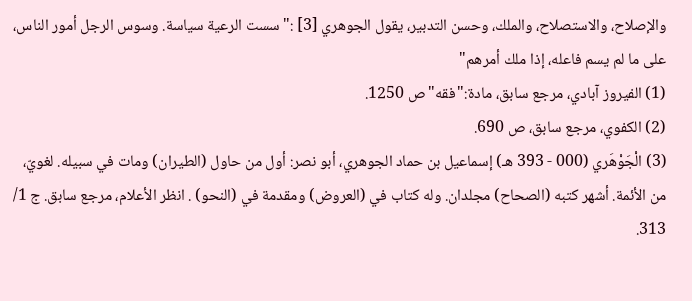والإصلاح، والاستصلاح، والملك، وحسن التدبير، يقول الجوهري [3] :"سست الرعية سياسة. وسوس الرجل أمور الناس، على ما لم يسم فاعله، إذا ملك أمرهم"
(1) الفيروز آبادي، مرجع سابق، مادة:"فقه"ص 1250.
(2) الكفوي، مرجع سابق، ص 690.
(3) الْجَوْهَري (000 - 393 هـ) إسماعيل بن حماد الجوهري، أبو نصر: أول من حاول (الطيران) ومات في سبيله. لغويّ، من الأئمة. أشهر كتبه (الصحاح) مجلدان. وله كتاب في (العروض) ومقدمة في (النحو) . انظر الأعلام، مرجع سابق. ج 1/ 313.